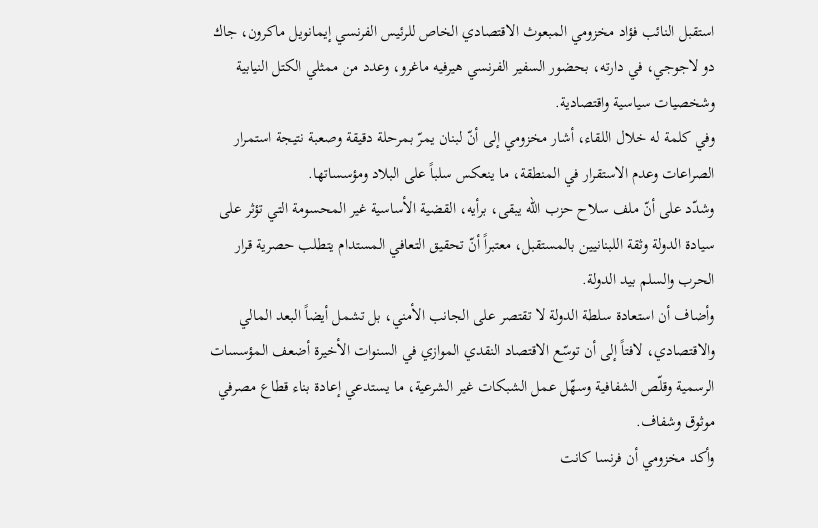استقبل النائب فؤاد مخزومي المبعوث الاقتصادي الخاص للرئيس الفرنسي إيمانويل ماكرون، جاك دو لاجوجي، في دارته، بحضور السفير الفرنسي هيرفيه ماغرو، وعدد من ممثلي الكتل النيابية وشخصيات سياسية واقتصادية.
وفي كلمة له خلال اللقاء، أشار مخزومي إلى أنّ لبنان يمرّ بمرحلة دقيقة وصعبة نتيجة استمرار الصراعات وعدم الاستقرار في المنطقة، ما ينعكس سلباً على البلاد ومؤسساتها.
وشدّد على أنّ ملف سلاح حزب الله يبقى، برأيه، القضية الأساسية غير المحسومة التي تؤثر على سيادة الدولة وثقة اللبنانيين بالمستقبل، معتبراً أنّ تحقيق التعافي المستدام يتطلب حصرية قرار الحرب والسلم بيد الدولة.
وأضاف أن استعادة سلطة الدولة لا تقتصر على الجانب الأمني، بل تشمل أيضاً البعد المالي والاقتصادي، لافتاً إلى أن توسّع الاقتصاد النقدي الموازي في السنوات الأخيرة أضعف المؤسسات الرسمية وقلّص الشفافية وسهّل عمل الشبكات غير الشرعية، ما يستدعي إعادة بناء قطاع مصرفي موثوق وشفاف.
وأكد مخزومي أن فرنسا كانت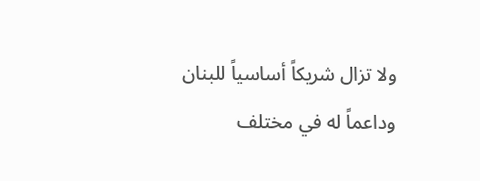ولا تزال شريكاً أساسياً للبنان وداعماً له في مختلف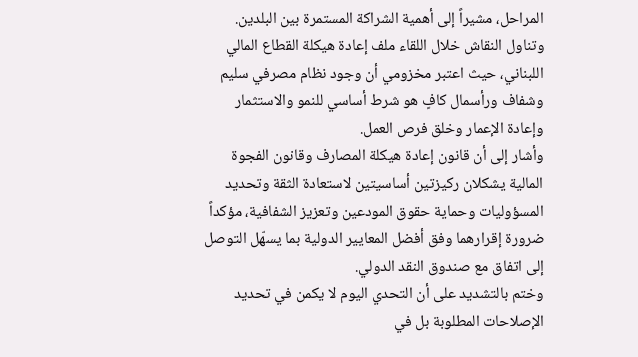المراحل، مشيراً إلى أهمية الشراكة المستمرة بين البلدين.
وتناول النقاش خلال اللقاء ملف إعادة هيكلة القطاع المالي اللبناني، حيث اعتبر مخزومي أن وجود نظام مصرفي سليم وشفاف ورأسمال كافٍ هو شرط أساسي للنمو والاستثمار وإعادة الإعمار وخلق فرص العمل.
وأشار إلى أن قانون إعادة هيكلة المصارف وقانون الفجوة المالية يشكلان ركيزتين أساسيتين لاستعادة الثقة وتحديد المسؤوليات وحماية حقوق المودعين وتعزيز الشفافية، مؤكداً ضرورة إقرارهما وفق أفضل المعايير الدولية بما يسهّل التوصل إلى اتفاق مع صندوق النقد الدولي.
وختم بالتشديد على أن التحدي اليوم لا يكمن في تحديد الإصلاحات المطلوبة بل في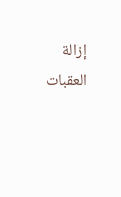إزالة العقبات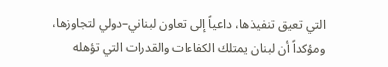التي تعيق تنفيذها، داعياً إلى تعاون لبناني–دولي لتجاوزها، ومؤكداً أن لبنان يمتلك الكفاءات والقدرات التي تؤهله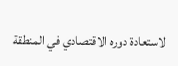لاستعادة دوره الاقتصادي في المنطقة